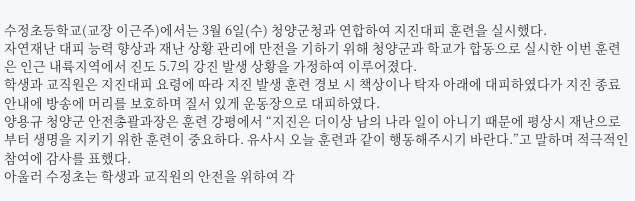수정초등학교(교장 이근주)에서는 3월 6일(수) 청양군청과 연합하여 지진대피 훈련을 실시했다.
자연재난 대피 능력 향상과 재난 상황 관리에 만전을 기하기 위해 청양군과 학교가 합동으로 실시한 이번 훈련은 인근 내륙지역에서 진도 5.7의 강진 발생 상황을 가정하여 이루어졌다.
학생과 교직원은 지진대피 요령에 따라 지진 발생 훈련 경보 시 책상이나 탁자 아래에 대피하였다가 지진 종료 안내에 방송에 머리를 보호하며 질서 있게 운동장으로 대피하였다.
양용규 청양군 안전총괄과장은 훈련 강평에서 “지진은 더이상 남의 나라 일이 아니기 때문에 평상시 재난으로부터 생명을 지키기 위한 훈련이 중요하다. 유사시 오늘 훈련과 같이 행동해주시기 바란다.”고 말하며 적극적인 참여에 감사를 표했다.
아울러 수정초는 학생과 교직원의 안전을 위하여 각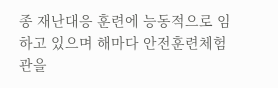종 재난대응 훈련에 능동적으로 임하고 있으며 해마다 안전훈련체험관을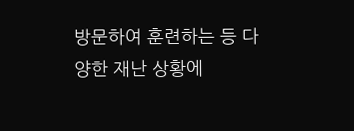방문하여 훈련하는 등 다양한 재난 상황에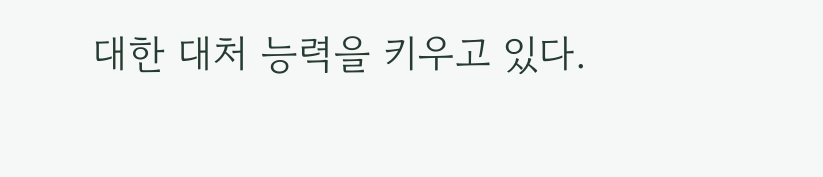대한 대처 능력을 키우고 있다.